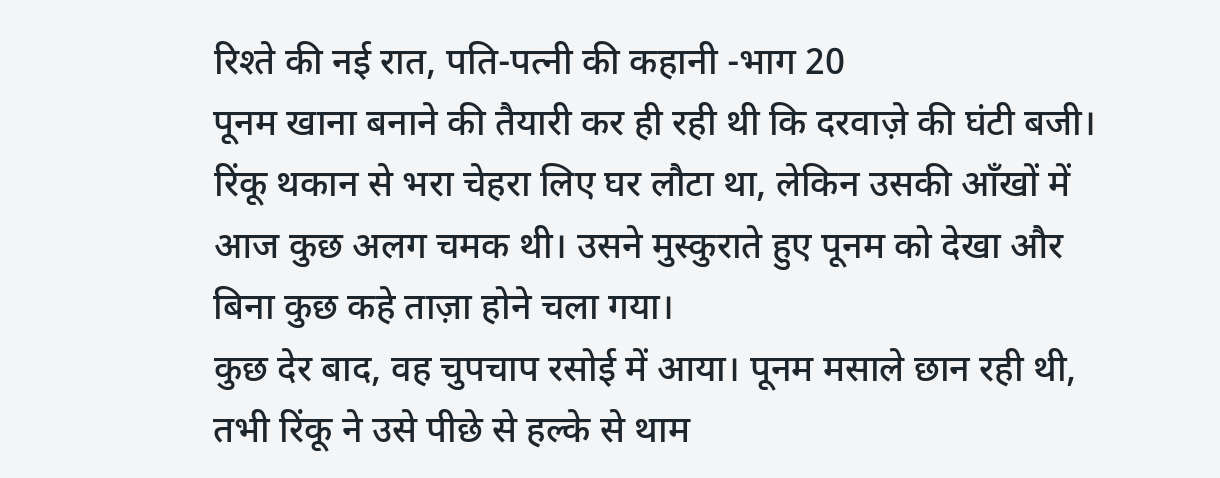रिश्ते की नई रात, पति-पत्नी की कहानी -भाग 20
पूनम खाना बनाने की तैयारी कर ही रही थी कि दरवाज़े की घंटी बजी।
रिंकू थकान से भरा चेहरा लिए घर लौटा था, लेकिन उसकी आँखों में आज कुछ अलग चमक थी। उसने मुस्कुराते हुए पूनम को देखा और बिना कुछ कहे ताज़ा होने चला गया।
कुछ देर बाद, वह चुपचाप रसोई में आया। पूनम मसाले छान रही थी, तभी रिंकू ने उसे पीछे से हल्के से थाम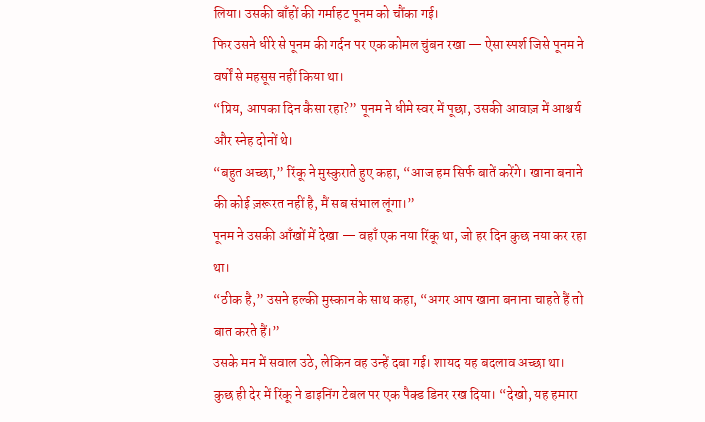लिया। उसकी बाँहों की गर्माहट पूनम को चौंका गई।
फिर उसने धीरे से पूनम की गर्दन पर एक कोमल चुंबन रखा — ऐसा स्पर्श जिसे पूनम ने वर्षों से महसूस नहीं किया था।
“प्रिय, आपका दिन कैसा रहा?” पूनम ने धीमे स्वर में पूछा, उसकी आवाज़ में आश्चर्य और स्नेह दोनों थे।
“बहुत अच्छा,” रिंकू ने मुस्कुराते हुए कहा, “आज हम सिर्फ बातें करेंगे। खाना बनाने की कोई ज़रूरत नहीं है, मैं सब संभाल लूंगा।”
पूनम ने उसकी आँखों में देखा — वहाँ एक नया रिंकू था, जो हर दिन कुछ नया कर रहा था।
“ठीक है,” उसने हल्की मुस्कान के साथ कहा, “अगर आप खाना बनाना चाहते हैं तो बात करते हैं।”
उसके मन में सवाल उठे, लेकिन वह उन्हें दबा गई। शायद यह बदलाव अच्छा था।
कुछ ही देर में रिंकू ने डाइनिंग टेबल पर एक पैक्ड डिनर रख दिया। “देखो, यह हमारा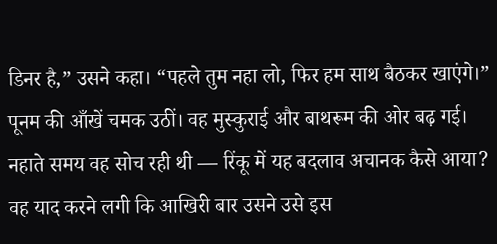डिनर है,” उसने कहा। “पहले तुम नहा लो, फिर हम साथ बैठकर खाएंगे।”
पूनम की आँखें चमक उठीं। वह मुस्कुराई और बाथरूम की ओर बढ़ गई।
नहाते समय वह सोच रही थी — रिंकू में यह बदलाव अचानक कैसे आया? वह याद करने लगी कि आखिरी बार उसने उसे इस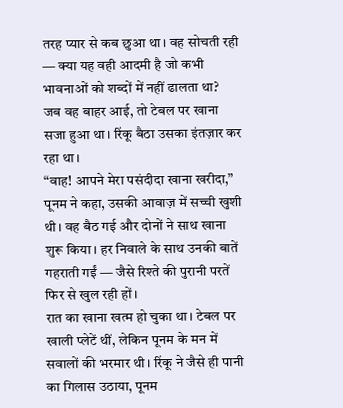तरह प्यार से कब छुआ था। वह सोचती रही — क्या यह वही आदमी है जो कभी भावनाओं को शब्दों में नहीं ढालता था?
जब वह बाहर आई, तो टेबल पर खाना सजा हुआ था। रिंकू बैठा उसका इंतज़ार कर रहा था।
“वाह! आपने मेरा पसंदीदा खाना खरीदा,” पूनम ने कहा, उसकी आवाज़ में सच्ची खुशी थी। वह बैठ गई और दोनों ने साथ खाना शुरू किया। हर निवाले के साथ उनकी बातें गहराती गईं — जैसे रिश्ते की पुरानी परतें फिर से खुल रही हों।
रात का खाना खत्म हो चुका था। टेबल पर खाली प्लेटें थीं, लेकिन पूनम के मन में सवालों की भरमार थी। रिंकू ने जैसे ही पानी का गिलास उठाया, पूनम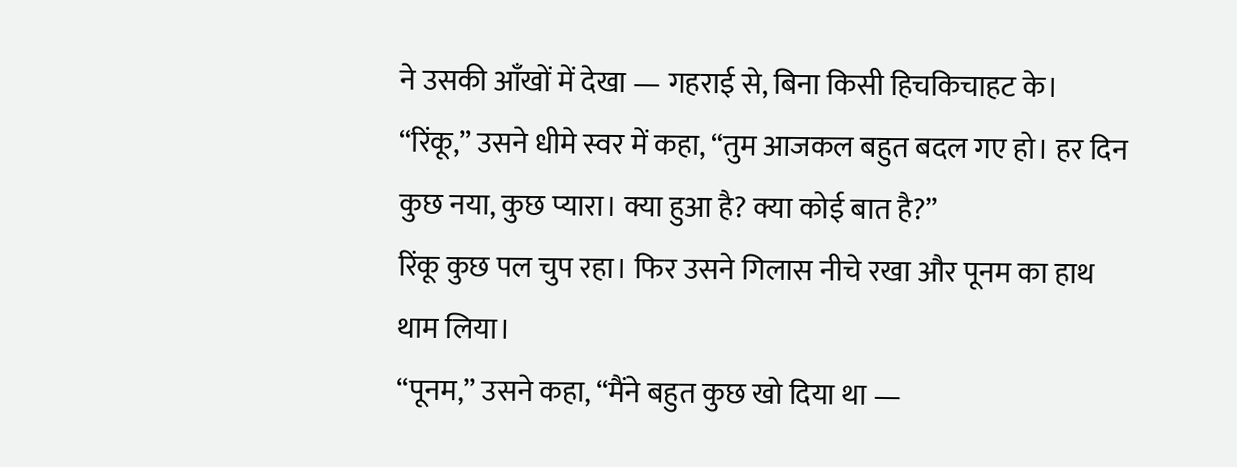ने उसकी आँखों में देखा — गहराई से, बिना किसी हिचकिचाहट के।
“रिंकू,” उसने धीमे स्वर में कहा, “तुम आजकल बहुत बदल गए हो। हर दिन कुछ नया, कुछ प्यारा। क्या हुआ है? क्या कोई बात है?”
रिंकू कुछ पल चुप रहा। फिर उसने गिलास नीचे रखा और पूनम का हाथ थाम लिया।
“पूनम,” उसने कहा, “मैंने बहुत कुछ खो दिया था —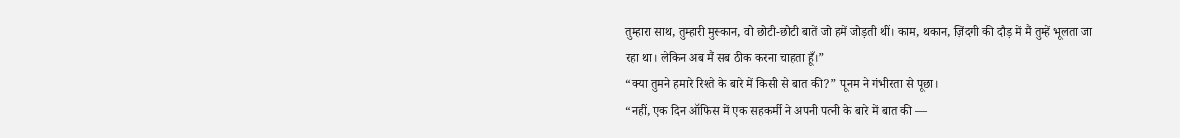तुम्हारा साथ, तुम्हारी मुस्कान, वो छोटी-छोटी बातें जो हमें जोड़ती थीं। काम, थकान, ज़िंदगी की दौड़ में मैं तुम्हें भूलता जा रहा था। लेकिन अब मैं सब ठीक करना चाहता हूँ।”
“क्या तुमने हमारे रिश्ते के बारे में किसी से बात की?” पूनम ने गंभीरता से पूछा।
“नहीं, एक दिन ऑफिस में एक सहकर्मी ने अपनी पत्नी के बारे में बात की —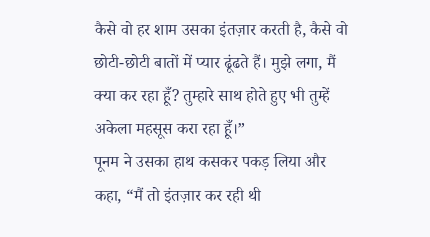कैसे वो हर शाम उसका इंतज़ार करती है, कैसे वो छोटी-छोटी बातों में प्यार ढूंढते हैं। मुझे लगा, मैं क्या कर रहा हूँ? तुम्हारे साथ होते हुए भी तुम्हें अकेला महसूस करा रहा हूँ।”
पूनम ने उसका हाथ कसकर पकड़ लिया और कहा, “मैं तो इंतज़ार कर रही थी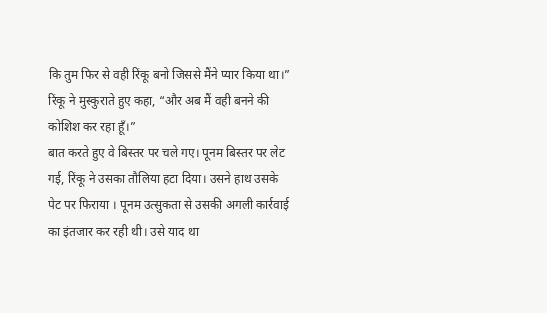कि तुम फिर से वही रिंकू बनो जिससे मैंने प्यार किया था।”
रिंकू ने मुस्कुराते हुए कहा, “और अब मैं वही बनने की कोशिश कर रहा हूँ।”
बात करते हुए वे बिस्तर पर चले गए। पूनम बिस्तर पर लेट गई, रिंकू ने उसका तौलिया हटा दिया। उसने हाथ उसके पेट पर फिराया । पूनम उत्सुकता से उसकी अगली कार्रवाई का इंतजार कर रही थी। उसे याद था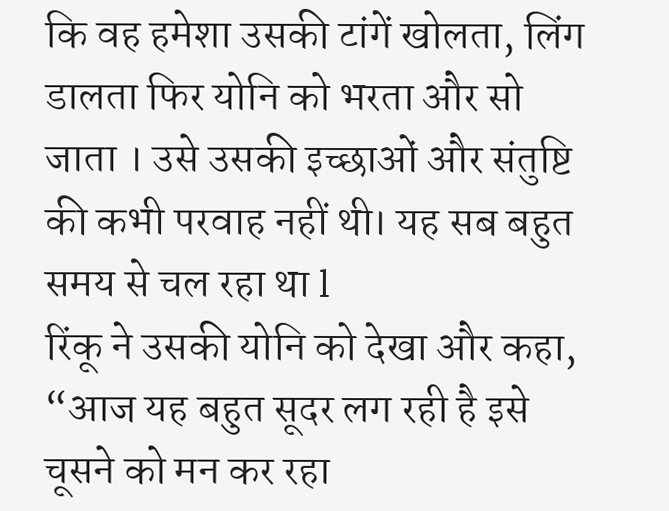कि वह हमेशा उसकी टांगें खोलता, लिंग डालता फिर योनि को भरता और सो जाता । उसे उसकी इच्छाओं और संतुष्टि की कभी परवाह नहीं थी। यह सब बहुत समय से चल रहा था l
रिंकू ने उसकी योनि को देखा और कहा, “आज यह बहुत सूदर लग रही है इसे चूसने को मन कर रहा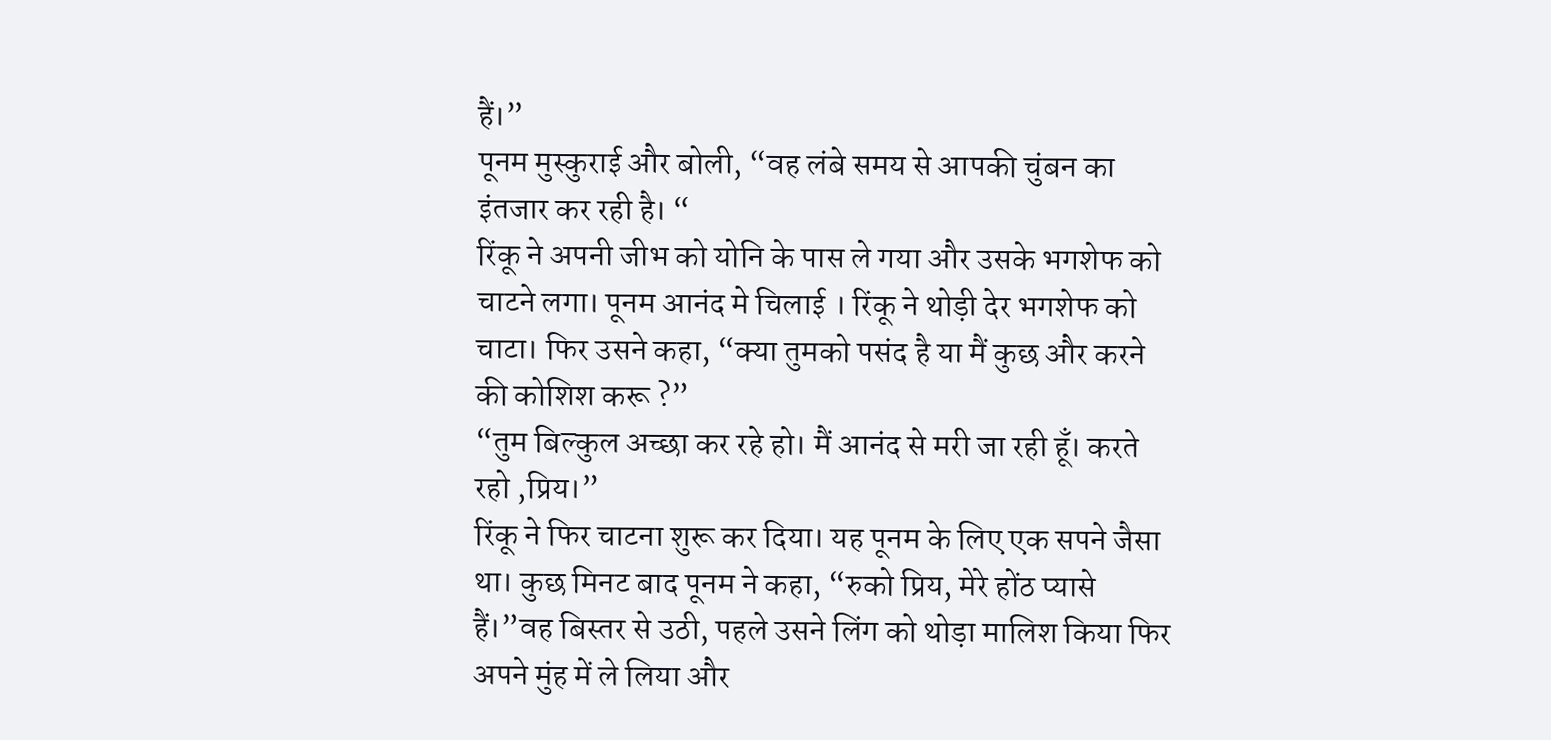हैं।”
पूनम मुस्कुराई और बोली, “वह लंबे समय से आपकी चुंबन का इंतजार कर रही है। “
रिंकू ने अपनी जीभ को योनि के पास ले गया और उसके भगशेफ को चाटने लगा। पूनम आनंद मे चिलाई । रिंकू ने थोड़ी देर भगशेफ को चाटा। फिर उसने कहा, “क्या तुमको पसंद है या मैं कुछ और करने की कोशिश करू ?”
“तुम बिल्कुल अच्छा कर रहे हो। मैं आनंद से मरी जा रही हूँ। करते रहो ,प्रिय।”
रिंकू ने फिर चाटना शुरू कर दिया। यह पूनम के लिए एक सपने जैसा था। कुछ मिनट बाद पूनम ने कहा, “रुको प्रिय, मेरे होंठ प्यासे हैं।”वह बिस्तर से उठी, पहले उसने लिंग को थोड़ा मालिश किया फिर अपने मुंह में ले लिया और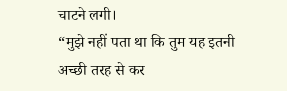चाटने लगी।
“मुझे नहीं पता था कि तुम यह इतनी अच्छी तरह से कर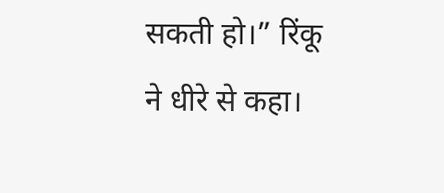सकती हो।” रिंकू ने धीरे से कहा।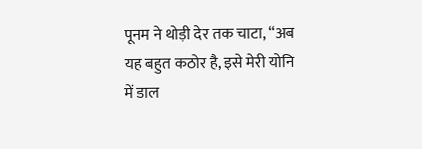पूनम ने थोड़ी देर तक चाटा, “अब यह बहुत कठोर है, इसे मेरी योनि में डाल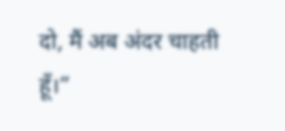दो, मैं अब अंदर चाहती हूँ।”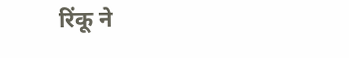रिंकू ने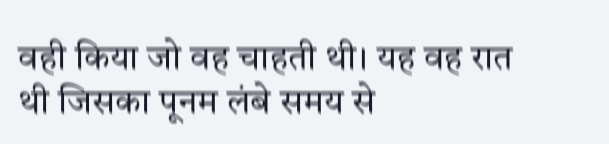वही किया जो वह चाहती थी। यह वह रात थी जिसका पूनम लंबे समय से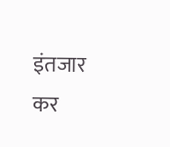इंतजार कर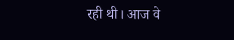रही थी। आज वे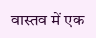वास्तव में एक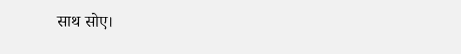साथ सोए।